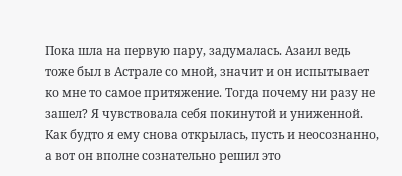Пока шла на первую пару, задумалась. Азаил ведь тоже был в Астрале со мной, значит и он испытывает ко мне то самое притяжение. Тогда почему ни разу не зашел? Я чувствовала себя покинутой и униженной. Как будто я ему снова открылась, пусть и неосознанно, а вот он вполне сознательно решил это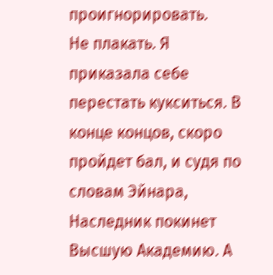проигнорировать.
Не плакать. Я приказала себе перестать кукситься. В конце концов, скоро пройдет бал, и судя по словам Эйнара, Наследник покинет Высшую Академию. А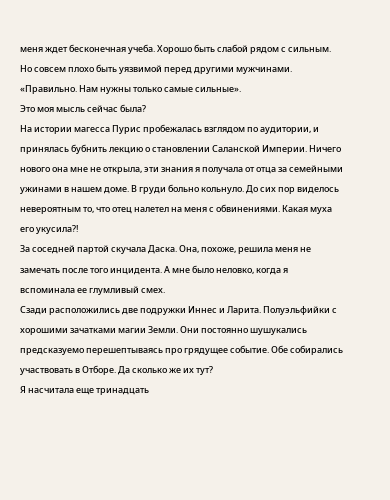меня ждет бесконечная учеба. Хорошо быть слабой рядом с сильным. Но совсем плохо быть уязвимой перед другими мужчинами.
«Правильно. Нам нужны только самые сильные».
Это моя мысль сейчас была?
На истории магесса Пурис пробежалась взглядом по аудитории, и принялась бубнить лекцию о становлении Саланской Империи. Ничего нового она мне не открыла, эти знания я получала от отца за семейными ужинами в нашем доме. В груди больно кольнуло. До сих пор виделось невероятным то, что отец налетел на меня с обвинениями. Какая муха его укусила?!
За соседней партой скучала Даска. Она, похоже, решила меня не замечать после того инцидента. А мне было неловко, когда я вспоминала ее глумливый смех.
Сзади расположились две подружки Иннес и Ларита. Полуэльфийки с хорошими зачатками магии Земли. Они постоянно шушукались предсказуемо перешептываясь про грядущее событие. Обе собирались участвовать в Отборе. Да сколько же их тут?
Я насчитала еще тринадцать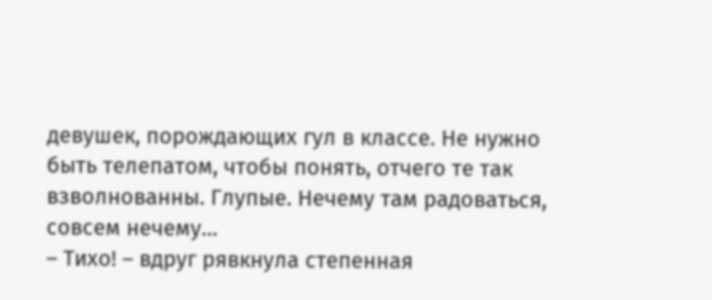девушек, порождающих гул в классе. Не нужно быть телепатом, чтобы понять, отчего те так взволнованны. Глупые. Нечему там радоваться, совсем нечему…
– Тихо! – вдруг рявкнула степенная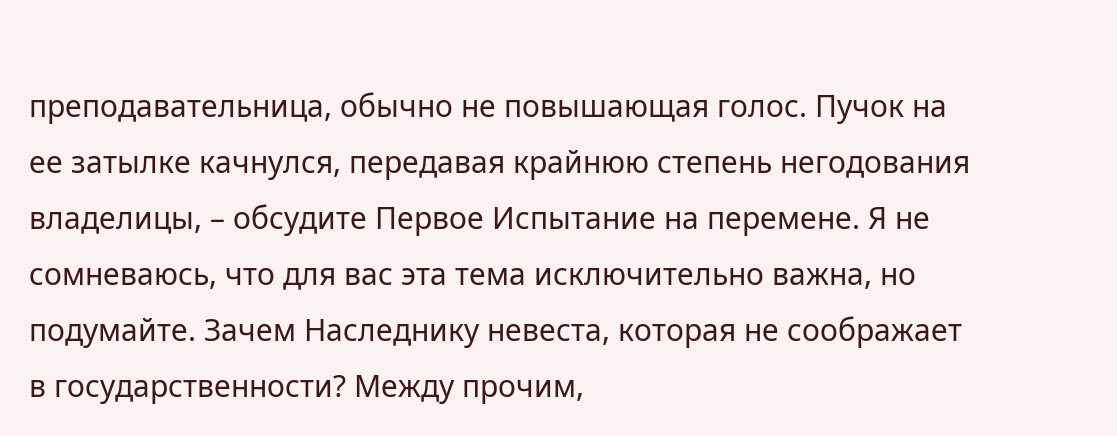преподавательница, обычно не повышающая голос. Пучок на ее затылке качнулся, передавая крайнюю степень негодования владелицы, – обсудите Первое Испытание на перемене. Я не сомневаюсь, что для вас эта тема исключительно важна, но подумайте. Зачем Наследнику невеста, которая не соображает в государственности? Между прочим,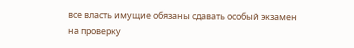все власть имущие обязаны сдавать особый экзамен на проверку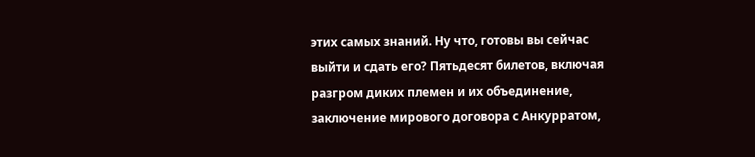этих самых знаний. Ну что, готовы вы сейчас выйти и сдать его? Пятьдесят билетов, включая разгром диких племен и их объединение, заключение мирового договора с Анкурратом,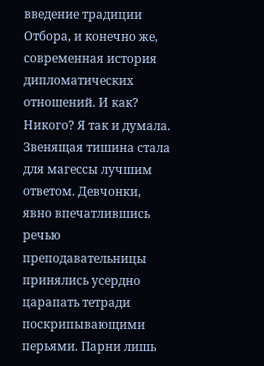введение традиции Отбора, и конечно же, современная история дипломатических отношений. И как? Никого? Я так и думала.
Звенящая тишина стала для магессы лучшим ответом. Девчонки, явно впечатлившись речью преподавательницы принялись усердно царапать тетради поскрипывающими перьями. Парни лишь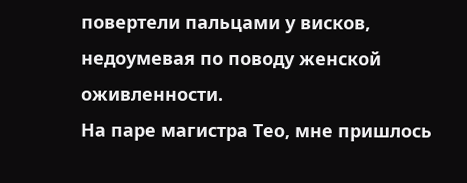повертели пальцами у висков, недоумевая по поводу женской оживленности.
На паре магистра Тео, мне пришлось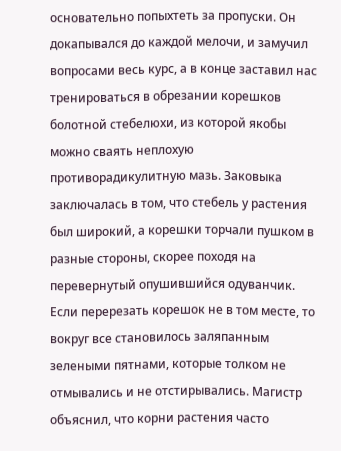основательно попыхтеть за пропуски. Он докапывался до каждой мелочи, и замучил вопросами весь курс, а в конце заставил нас тренироваться в обрезании корешков болотной стебелюхи, из которой якобы можно сваять неплохую противорадикулитную мазь. Заковыка заключалась в том, что стебель у растения был широкий, а корешки торчали пушком в разные стороны, скорее походя на перевернутый опушившийся одуванчик. Если перерезать корешок не в том месте, то вокруг все становилось заляпанным зелеными пятнами, которые толком не отмывались и не отстирывались. Магистр объяснил, что корни растения часто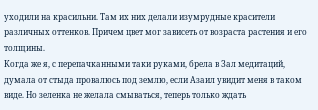уходили на красильни. Там их них делали изумрудные красители различных оттенков. Причем цвет мог зависеть от возраста растения и его толщины.
Когда же я, с перепачканными таки руками, брела в Зал медитаций, думала от стыда провалюсь под землю, если Азаил увидит меня в таком виде. Но зеленка не желала смываться, теперь только ждать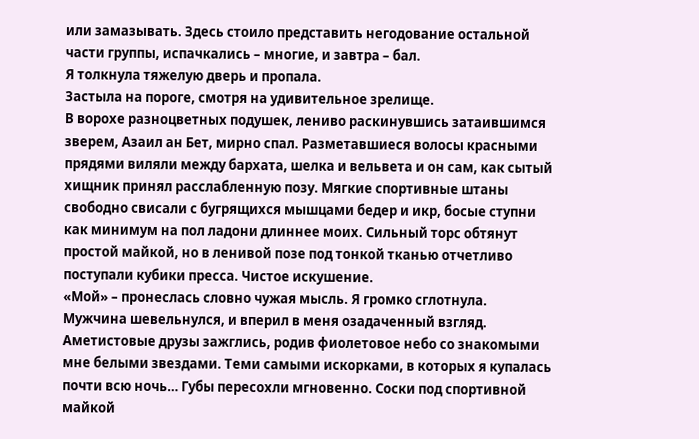или замазывать. Здесь стоило представить негодование остальной части группы, испачкались – многие, и завтра – бал.
Я толкнула тяжелую дверь и пропала.
Застыла на пороге, смотря на удивительное зрелище.
В ворохе разноцветных подушек, лениво раскинувшись затаившимся зверем, Азаил ан Бет, мирно спал. Разметавшиеся волосы красными прядями виляли между бархата, шелка и вельвета и он сам, как сытый хищник принял расслабленную позу. Мягкие спортивные штаны свободно свисали с бугрящихся мышцами бедер и икр, босые ступни как минимум на пол ладони длиннее моих. Сильный торс обтянут простой майкой, но в ленивой позе под тонкой тканью отчетливо поступали кубики пресса. Чистое искушение.
«Мой» – пронеслась словно чужая мысль. Я громко сглотнула.
Мужчина шевельнулся, и вперил в меня озадаченный взгляд. Аметистовые друзы зажглись, родив фиолетовое небо со знакомыми мне белыми звездами. Теми самыми искорками, в которых я купалась почти всю ночь… Губы пересохли мгновенно. Соски под спортивной майкой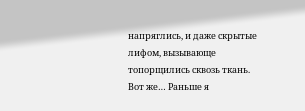напряглись, и даже скрытые лифом, вызывающе топорщились сквозь ткань. Вот же… Раньше я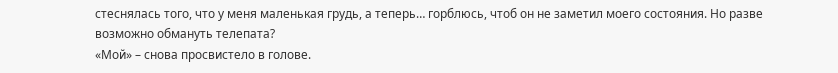стеснялась того, что у меня маленькая грудь, а теперь… горблюсь, чтоб он не заметил моего состояния. Но разве возможно обмануть телепата?
«Мой» – снова просвистело в голове.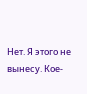Нет. Я этого не вынесу. Кое-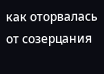как оторвалась от созерцания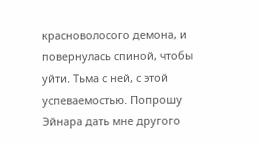красноволосого демона, и повернулась спиной, чтобы уйти. Тьма с ней, с этой успеваемостью. Попрошу Эйнара дать мне другого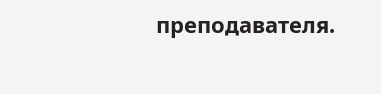преподавателя.